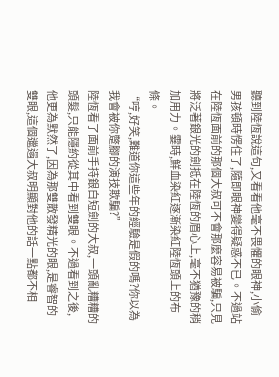聽到陸恆說這句,又看看他毫不畏懼的眼神,小偷男孩頓時愣住了,隨即眼神變得疑惑不已。不過站在陸恆面前的那個大叔可不會那麼容易被騙,只見將泛著銀光的劍抵在陸恆的眉心上,毫不猶豫的稍加用力。霎時,鮮血染紅逐漸染紅陸恆頭上的布條。
“哼,好笑,難道你這些年的經驗是假的嗎?你以為我會被你蹩腳的演技欺騙?”
陸恆看了面前手持銀白短劍的大叔,一頭亂糟糟的頭髮,只能隱約從其中看到雙眼。不過看到之後,他更為默然了,因為那雙散發精光的眼,是睿智的雙眼,這個邋遢大叔明顯對他的話一點都不相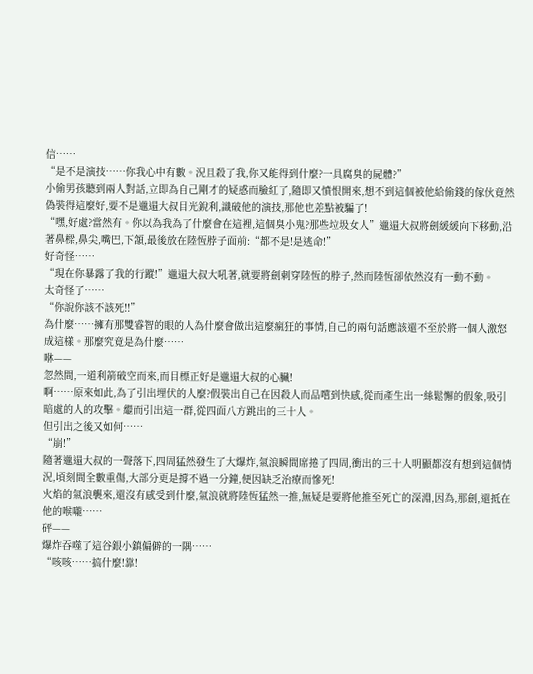信……
“是不是演技……你我心中有數。況且殺了我,你又能得到什麼?一具腐臭的屍體?”
小偷男孩聽到兩人對話,立即為自己剛才的疑惑而臉紅了,隨即又憤恨開來,想不到這個被他給偷錢的傢伙竟然偽裝得這麼好,要不是邋遢大叔目光銳利,識破他的演技,那他也差點被騙了!
“嘿,好處?當然有。你以為我為了什麼會在這裡,這個臭小鬼?那些垃圾女人”邋遢大叔將劍緩緩向下移動,沿著鼻樑,鼻尖,嘴巴,下頷,最後放在陸恆脖子面前:“都不是!是逃命!”
好奇怪……
“現在你暴露了我的行蹤!”邋遢大叔大吼著,就要將劍刺穿陸恆的脖子,然而陸恆卻依然沒有一動不動。
太奇怪了……
“你說你該不該死!!”
為什麼……擁有那雙睿智的眼的人為什麼會做出這麼瘋狂的事情,自己的兩句話應該還不至於將一個人激怒成這樣。那麼究竟是為什麼……
咻——
忽然間,一道利箭破空而來,而目標正好是邋遢大叔的心臟!
啊……原來如此,為了引出埋伏的人麼?假裝出自己在因殺人而品嚐到快感,從而產生出一絲鬆懈的假象,吸引暗處的人的攻擊。繼而引出這一群,從四面八方跳出的三十人。
但引出之後又如何……
“崩!”
隨著邋遢大叔的一聲落下,四周猛然發生了大爆炸,氣浪瞬間席捲了四周,衝出的三十人明顯都沒有想到這個情況,頃刻間全數重傷,大部分更是撐不過一分鐘,便因缺乏治療而慘死!
火焰的氣浪襲來,還沒有感受到什麼,氣浪就將陸恆猛然一推,無疑是要將他推至死亡的深淵,因為,那劍,還抵在他的喉嚨……
砰——
爆炸吞噬了這谷銀小鎮偏僻的一隅……
“咳咳……搞什麼!靠!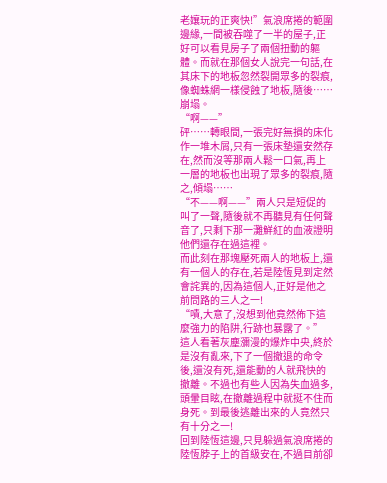老孃玩的正爽快!”氣浪席捲的範圍邊緣,一間被吞噬了一半的屋子,正好可以看見房子了兩個扭動的軀體。而就在那個女人說完一句話,在其床下的地板忽然裂開眾多的裂痕,像蜘蛛網一樣侵蝕了地板,隨後……
崩塌。
“啊——”
砰……轉眼間,一張完好無損的床化作一堆木屑,只有一張床墊還安然存在,然而沒等那兩人鬆一口氣,再上一層的地板也出現了眾多的裂痕,隨之,傾塌……
“不——啊——”兩人只是短促的叫了一聲,隨後就不再聽見有任何聲音了,只剩下那一灘鮮紅的血液證明他們還存在過這裡。
而此刻在那塊壓死兩人的地板上,還有一個人的存在,若是陸恆見到定然會詫異的,因為這個人,正好是他之前問路的三人之一!
“嘖,大意了,沒想到他竟然佈下這麼強力的陷阱,行跡也暴露了。”
這人看著灰塵瀰漫的爆炸中央,終於是沒有亂來,下了一個撤退的命令後,還沒有死,還能動的人就飛快的撤離。不過也有些人因為失血過多,頭暈目眩,在撤離過程中就挺不住而身死。到最後逃離出來的人竟然只有十分之一!
回到陸恆這邊,只見躲過氣浪席捲的陸恆脖子上的首級安在,不過目前卻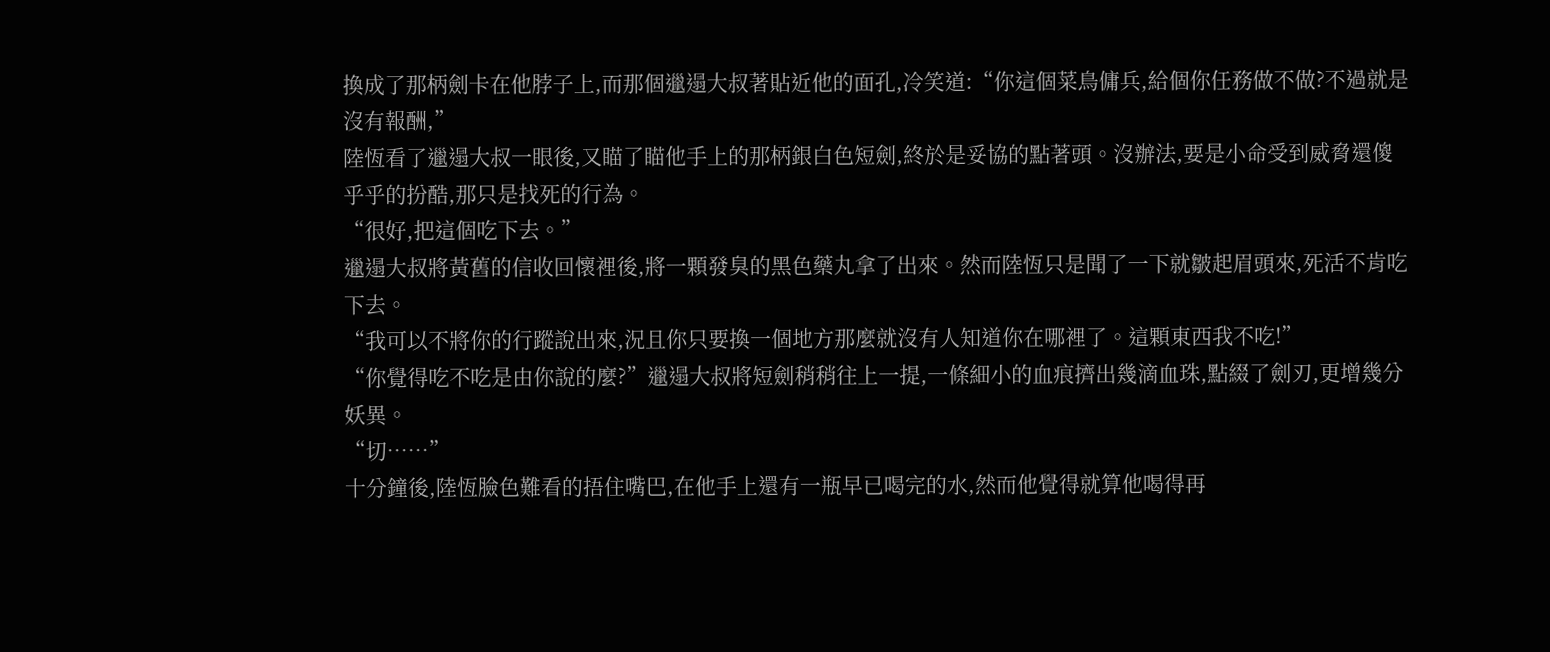換成了那柄劍卡在他脖子上,而那個邋遢大叔著貼近他的面孔,冷笑道:“你這個菜鳥傭兵,給個你任務做不做?不過就是沒有報酬,”
陸恆看了邋遢大叔一眼後,又瞄了瞄他手上的那柄銀白色短劍,終於是妥協的點著頭。沒辦法,要是小命受到威脅還傻乎乎的扮酷,那只是找死的行為。
“很好,把這個吃下去。”
邋遢大叔將黃舊的信收回懷裡後,將一顆發臭的黑色藥丸拿了出來。然而陸恆只是聞了一下就皺起眉頭來,死活不肯吃下去。
“我可以不將你的行蹤說出來,況且你只要換一個地方那麼就沒有人知道你在哪裡了。這顆東西我不吃!”
“你覺得吃不吃是由你說的麼?”邋遢大叔將短劍稍稍往上一提,一條細小的血痕擠出幾滴血珠,點綴了劍刃,更增幾分妖異。
“切……”
十分鐘後,陸恆臉色難看的捂住嘴巴,在他手上還有一瓶早已喝完的水,然而他覺得就算他喝得再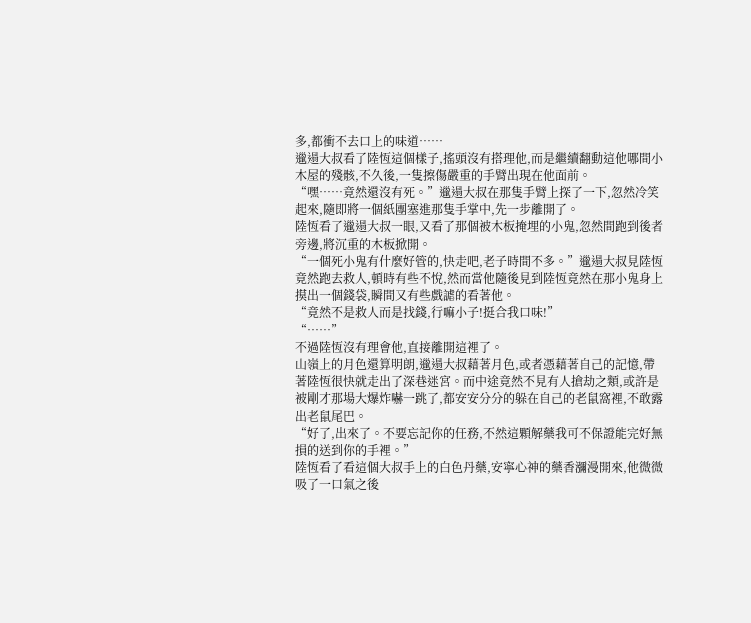多,都衝不去口上的味道……
邋遢大叔看了陸恆這個樣子,搖頭沒有搭理他,而是繼續翻動這他哪間小木屋的殘骸,不久後,一隻擦傷嚴重的手臂出現在他面前。
“嘿……竟然還沒有死。”邋遢大叔在那隻手臂上探了一下,忽然冷笑起來,隨即將一個紙團塞進那隻手掌中,先一步離開了。
陸恆看了邋遢大叔一眼,又看了那個被木板掩埋的小鬼,忽然間跑到後者旁邊,將沉重的木板掀開。
“一個死小鬼有什麼好管的,快走吧,老子時間不多。”邋遢大叔見陸恆竟然跑去救人,頓時有些不悅,然而當他隨後見到陸恆竟然在那小鬼身上摸出一個錢袋,瞬間又有些戲謔的看著他。
“竟然不是救人而是找錢,行嘛小子!挺合我口味!”
“……”
不過陸恆沒有理會他,直接離開這裡了。
山嶺上的月色還算明朗,邋遢大叔藉著月色,或者憑藉著自己的記憶,帶著陸恆很快就走出了深巷迷宮。而中途竟然不見有人搶劫之類,或許是被剛才那場大爆炸嚇一跳了,都安安分分的躲在自己的老鼠窩裡,不敢露出老鼠尾巴。
“好了,出來了。不要忘記你的任務,不然這顆解藥我可不保證能完好無損的送到你的手裡。”
陸恆看了看這個大叔手上的白色丹藥,安寧心神的藥香瀰漫開來,他微微吸了一口氣之後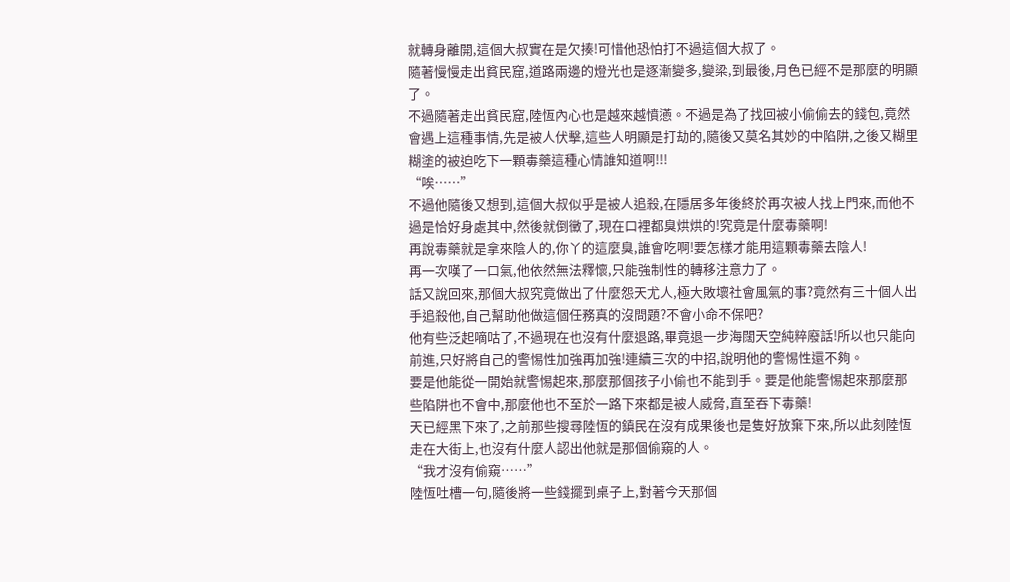就轉身離開,這個大叔實在是欠揍!可惜他恐怕打不過這個大叔了。
隨著慢慢走出貧民窟,道路兩邊的燈光也是逐漸變多,變梁,到最後,月色已經不是那麼的明顯了。
不過隨著走出貧民窟,陸恆內心也是越來越憤懣。不過是為了找回被小偷偷去的錢包,竟然會遇上這種事情,先是被人伏擊,這些人明顯是打劫的,隨後又莫名其妙的中陷阱,之後又糊里糊塗的被迫吃下一顆毒藥這種心情誰知道啊!!!
“唉……”
不過他隨後又想到,這個大叔似乎是被人追殺,在隱居多年後終於再次被人找上門來,而他不過是恰好身處其中,然後就倒黴了,現在口裡都臭烘烘的!究竟是什麼毒藥啊!
再說毒藥就是拿來陰人的,你丫的這麼臭,誰會吃啊!要怎樣才能用這顆毒藥去陰人!
再一次嘆了一口氣,他依然無法釋懷,只能強制性的轉移注意力了。
話又說回來,那個大叔究竟做出了什麼怨天尤人,極大敗壞社會風氣的事?竟然有三十個人出手追殺他,自己幫助他做這個任務真的沒問題?不會小命不保吧?
他有些泛起嘀咕了,不過現在也沒有什麼退路,畢竟退一步海闊天空純粹廢話!所以也只能向前進,只好將自己的警惕性加強再加強!連續三次的中招,說明他的警惕性還不夠。
要是他能從一開始就警惕起來,那麼那個孩子小偷也不能到手。要是他能警惕起來那麼那些陷阱也不會中,那麼他也不至於一路下來都是被人威脅,直至吞下毒藥!
天已經黑下來了,之前那些搜尋陸恆的鎮民在沒有成果後也是隻好放棄下來,所以此刻陸恆走在大街上,也沒有什麼人認出他就是那個偷窺的人。
“我才沒有偷窺……”
陸恆吐槽一句,隨後將一些錢擺到桌子上,對著今天那個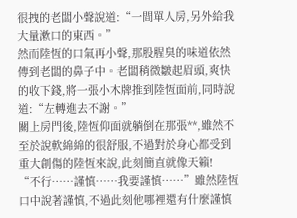很拽的老闆小聲說道:“一間單人房,另外給我大量漱口的東西。”
然而陸恆的口氣再小聲,那股腥臭的味道依然傳到老闆的鼻子中。老闆稍微皺起眉頭,爽快的收下錢,將一張小木牌推到陸恆面前,同時說道:“左轉進去不謝。”
關上房門後,陸恆仰面就躺倒在那張**,雖然不至於說軟綿綿的很舒服,不過對於身心都受到重大創傷的陸恆來說,此刻簡直就像天籟!
“不行……謹慎……我要謹慎……”雖然陸恆口中說著謹慎,不過此刻他哪裡還有什麼謹慎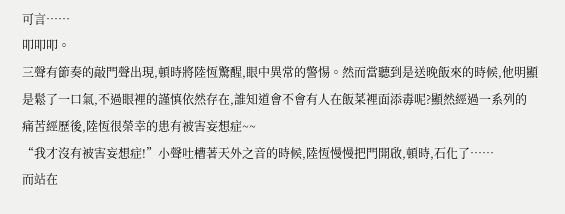可言……
叩叩叩。
三聲有節奏的敲門聲出現,頓時將陸恆驚醒,眼中異常的警惕。然而當聽到是送晚飯來的時候,他明顯是鬆了一口氣,不過眼裡的謹慎依然存在,誰知道會不會有人在飯菜裡面添毒呢?顯然經過一系列的痛苦經歷後,陸恆很榮幸的患有被害妄想症~~
“我才沒有被害妄想症!”小聲吐槽著天外之音的時候,陸恆慢慢把門開啟,頓時,石化了……
而站在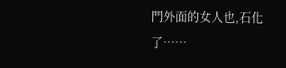門外面的女人也,石化了……